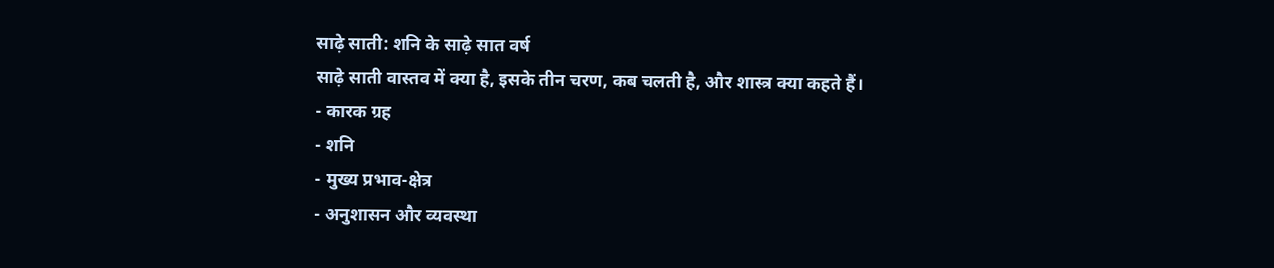साढ़े साती: शनि के साढ़े सात वर्ष
साढ़े साती वास्तव में क्या है, इसके तीन चरण, कब चलती है, और शास्त्र क्या कहते हैं।
- कारक ग्रह
- शनि
- मुख्य प्रभाव-क्षेत्र
- अनुशासन और व्यवस्था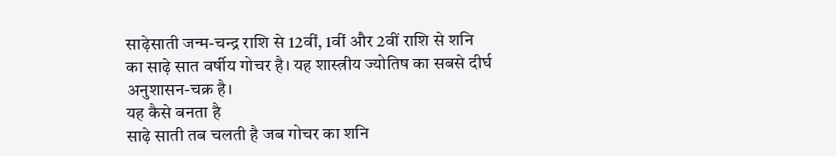साढ़ेसाती जन्म-चन्द्र राशि से 12वीं, 1वीं और 2वीं राशि से शनि का साढ़े सात वर्षीय गोचर है। यह शास्त्रीय ज्योतिष का सबसे दीर्घ अनुशासन-चक्र है।
यह कैसे बनता है
साढ़े साती तब चलती है जब गोचर का शनि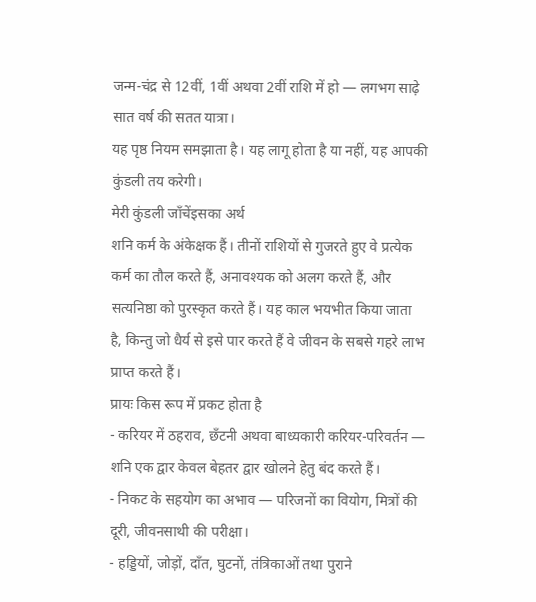जन्म-चंद्र से 12वीं, 1वीं अथवा 2वीं राशि में हो — लगभग साढ़े सात वर्ष की सतत यात्रा।
यह पृष्ठ नियम समझाता है। यह लागू होता है या नहीं, यह आपकी कुंडली तय करेगी।
मेरी कुंडली जाँचेंइसका अर्थ
शनि कर्म के अंकेक्षक हैं। तीनों राशियों से गुजरते हुए वे प्रत्येक कर्म का तौल करते हैं, अनावश्यक को अलग करते हैं, और सत्यनिष्ठा को पुरस्कृत करते हैं। यह काल भयभीत किया जाता है, किन्तु जो धैर्य से इसे पार करते हैं वे जीवन के सबसे गहरे लाभ प्राप्त करते हैं।
प्रायः किस रूप में प्रकट होता है
- करियर में ठहराव, छँटनी अथवा बाध्यकारी करियर-परिवर्तन — शनि एक द्वार केवल बेहतर द्वार खोलने हेतु बंद करते हैं।
- निकट के सहयोग का अभाव — परिजनों का वियोग, मित्रों की दूरी, जीवनसाथी की परीक्षा।
- हड्डियों, जोड़ों, दाँत, घुटनों, तंत्रिकाओं तथा पुराने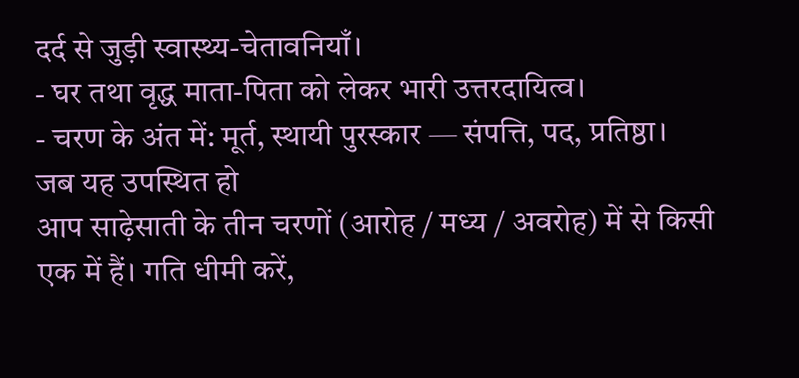दर्द से जुड़ी स्वास्थ्य-चेतावनियाँ।
- घर तथा वृद्ध माता-पिता को लेकर भारी उत्तरदायित्व।
- चरण के अंत में: मूर्त, स्थायी पुरस्कार — संपत्ति, पद, प्रतिष्ठा।
जब यह उपस्थित हो
आप साढ़ेसाती के तीन चरणों (आरोह / मध्य / अवरोह) में से किसी एक में हैं। गति धीमी करें,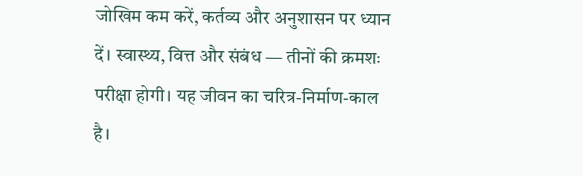जोखिम कम करें, कर्तव्य और अनुशासन पर ध्यान दें। स्वास्थ्य, वित्त और संबंध — तीनों की क्रमशः परीक्षा होगी। यह जीवन का चरित्र-निर्माण-काल है।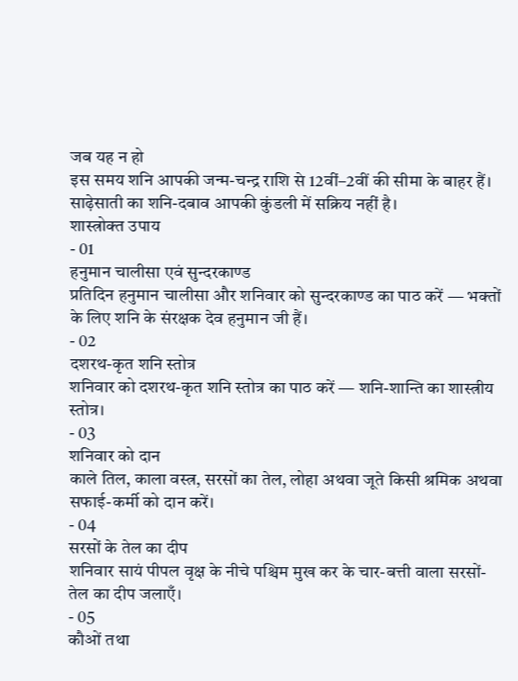जब यह न हो
इस समय शनि आपकी जन्म-चन्द्र राशि से 12वीं–2वीं की सीमा के बाहर हैं। साढ़ेसाती का शनि-दबाव आपकी कुंडली में सक्रिय नहीं है।
शास्त्रोक्त उपाय
- 01
हनुमान चालीसा एवं सुन्दरकाण्ड
प्रतिदिन हनुमान चालीसा और शनिवार को सुन्दरकाण्ड का पाठ करें — भक्तों के लिए शनि के संरक्षक देव हनुमान जी हैं।
- 02
दशरथ-कृत शनि स्तोत्र
शनिवार को दशरथ-कृत शनि स्तोत्र का पाठ करें — शनि-शान्ति का शास्त्रीय स्तोत्र।
- 03
शनिवार को दान
काले तिल, काला वस्त्र, सरसों का तेल, लोहा अथवा जूते किसी श्रमिक अथवा सफाई-कर्मी को दान करें।
- 04
सरसों के तेल का दीप
शनिवार सायं पीपल वृक्ष के नीचे पश्चिम मुख कर के चार-बत्ती वाला सरसों-तेल का दीप जलाएँ।
- 05
कौओं तथा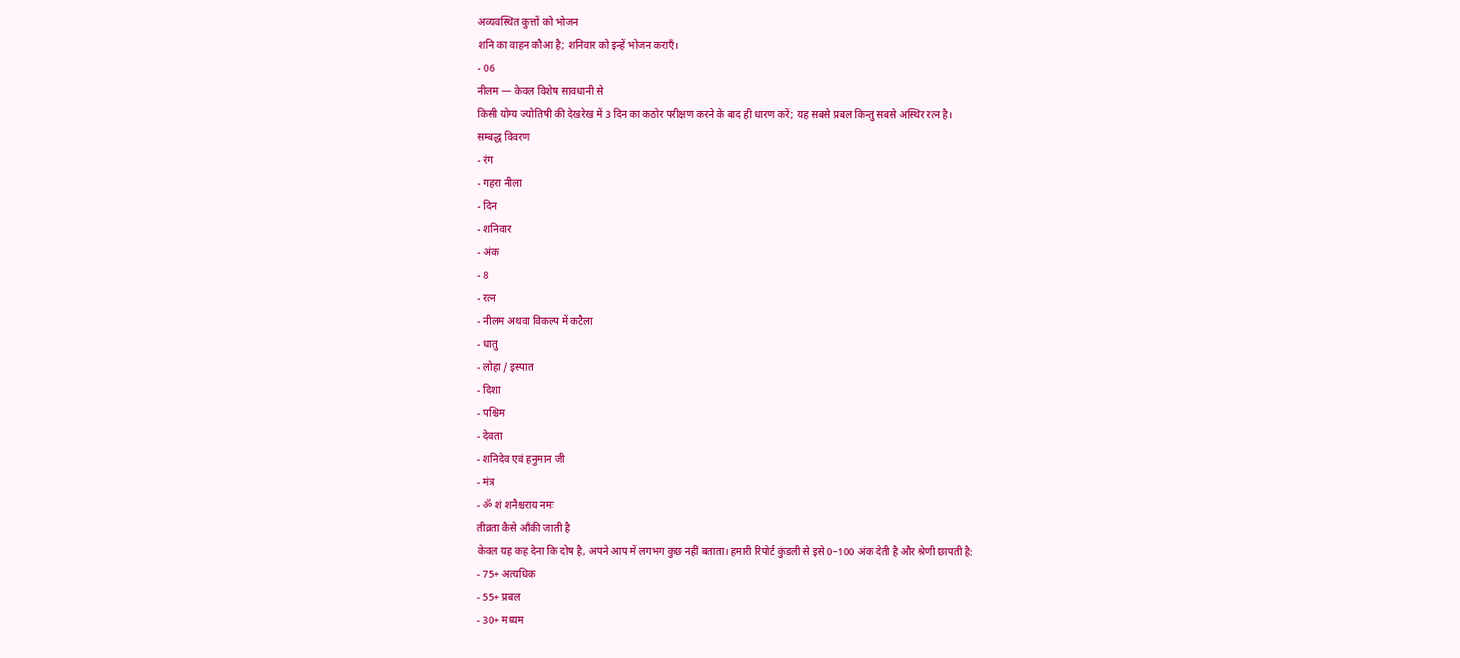अव्यवस्थित कुत्तों को भोजन
शनि का वाहन कौआ है; शनिवार को इन्हें भोजन कराएँ।
- 06
नीलम — केवल विशेष सावधानी से
किसी योग्य ज्योतिषी की देखरेख में 3 दिन का कठोर परीक्षण करने के बाद ही धारण करें; यह सबसे प्रबल किन्तु सबसे अस्थिर रत्न है।
सम्बद्ध विवरण
- रंग
- गहरा नीला
- दिन
- शनिवार
- अंक
- 8
- रत्न
- नीलम अथवा विकल्प में कटैला
- धातु
- लोहा / इस्पात
- दिशा
- पश्चिम
- देवता
- शनिदेव एवं हनुमान जी
- मंत्र
- ॐ शं शनैश्चराय नमः
तीव्रता कैसे आँकी जाती है
केवल यह कह देना कि दोष है, अपने आप में लगभग कुछ नहीं बताता। हमारी रिपोर्ट कुंडली से इसे 0–100 अंक देती है और श्रेणी छापती है:
- 75+ अत्यधिक
- 55+ प्रबल
- 30+ मध्यम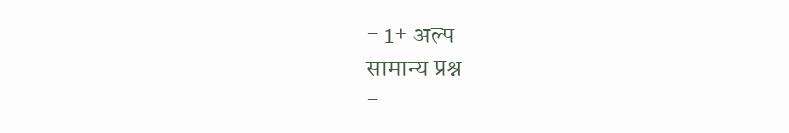- 1+ अल्प
सामान्य प्रश्न
-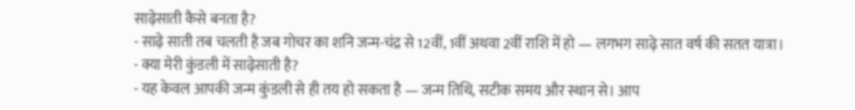साढ़ेसाती कैसे बनता है?
- साढ़े साती तब चलती है जब गोचर का शनि जन्म-चंद्र से 12वीं, 1वीं अथवा 2वीं राशि में हो — लगभग साढ़े सात वर्ष की सतत यात्रा।
- क्या मेरी कुंडली में साढ़ेसाती है?
- यह केवल आपकी जन्म कुंडली से ही तय हो सकता है — जन्म तिथि, सटीक समय और स्थान से। आप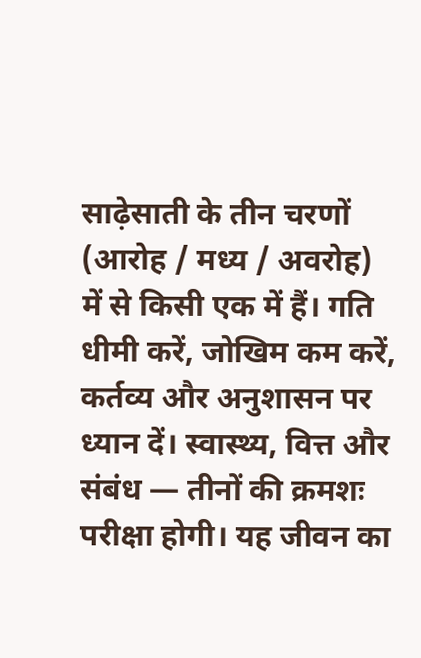साढ़ेसाती के तीन चरणों (आरोह / मध्य / अवरोह) में से किसी एक में हैं। गति धीमी करें, जोखिम कम करें, कर्तव्य और अनुशासन पर ध्यान दें। स्वास्थ्य, वित्त और संबंध — तीनों की क्रमशः परीक्षा होगी। यह जीवन का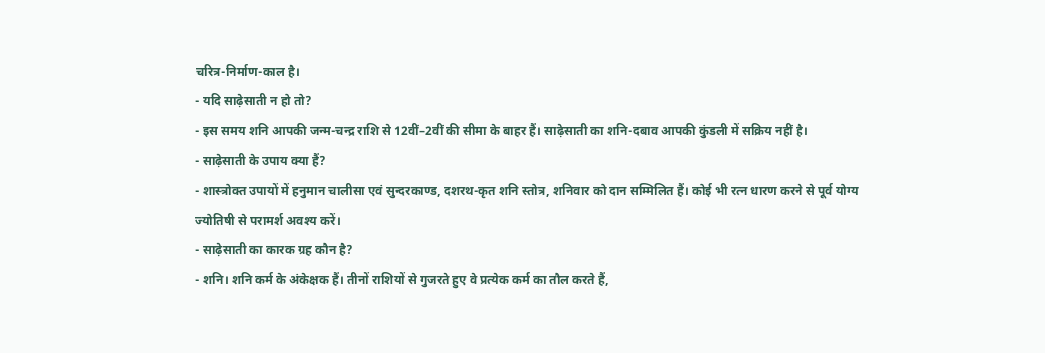चरित्र-निर्माण-काल है।
- यदि साढ़ेसाती न हो तो?
- इस समय शनि आपकी जन्म-चन्द्र राशि से 12वीं–2वीं की सीमा के बाहर हैं। साढ़ेसाती का शनि-दबाव आपकी कुंडली में सक्रिय नहीं है।
- साढ़ेसाती के उपाय क्या हैं?
- शास्त्रोक्त उपायों में हनुमान चालीसा एवं सुन्दरकाण्ड, दशरथ-कृत शनि स्तोत्र, शनिवार को दान सम्मिलित हैं। कोई भी रत्न धारण करने से पूर्व योग्य ज्योतिषी से परामर्श अवश्य करें।
- साढ़ेसाती का कारक ग्रह कौन है?
- शनि। शनि कर्म के अंकेक्षक हैं। तीनों राशियों से गुजरते हुए वे प्रत्येक कर्म का तौल करते हैं,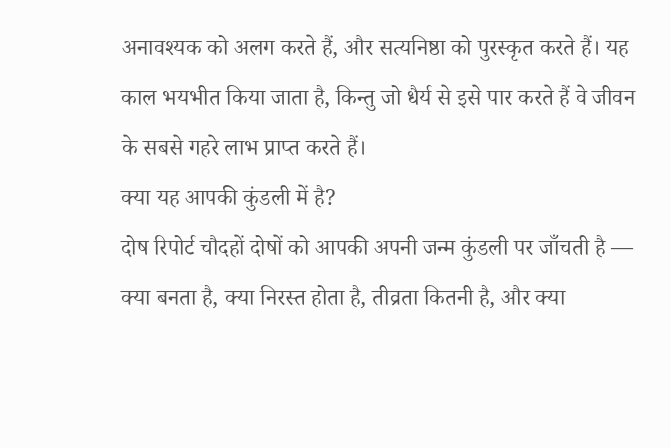अनावश्यक को अलग करते हैं, और सत्यनिष्ठा को पुरस्कृत करते हैं। यह काल भयभीत किया जाता है, किन्तु जो धैर्य से इसे पार करते हैं वे जीवन के सबसे गहरे लाभ प्राप्त करते हैं।
क्या यह आपकी कुंडली में है?
दोष रिपोर्ट चौदहों दोषों को आपकी अपनी जन्म कुंडली पर जाँचती है — क्या बनता है, क्या निरस्त होता है, तीव्रता कितनी है, और क्या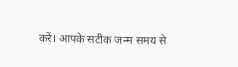करें। आपके सटीक जन्म समय से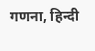गणना, हिन्दी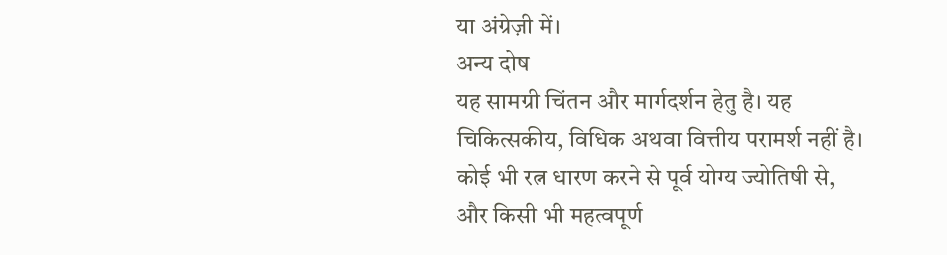या अंग्रेज़ी में।
अन्य दोष
यह सामग्री चिंतन और मार्गदर्शन हेतु है। यह चिकित्सकीय, विधिक अथवा वित्तीय परामर्श नहीं है। कोई भी रत्न धारण करने से पूर्व योग्य ज्योतिषी से, और किसी भी महत्वपूर्ण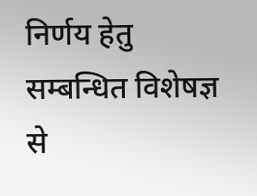निर्णय हेतु सम्बन्धित विशेषज्ञ से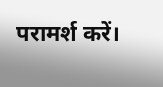परामर्श करें।